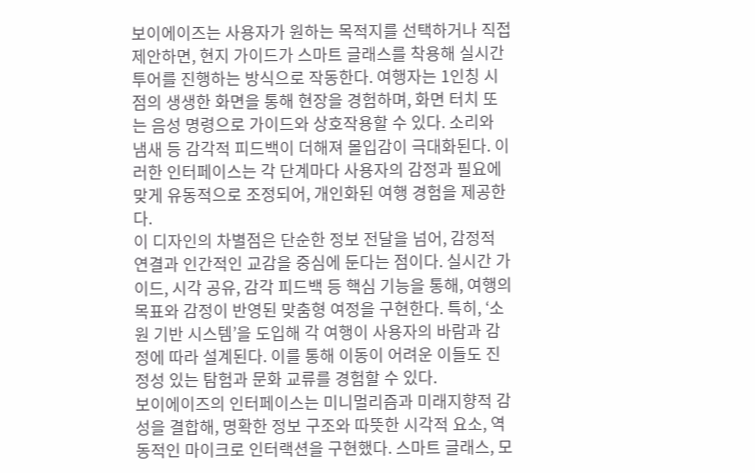보이에이즈는 사용자가 원하는 목적지를 선택하거나 직접 제안하면, 현지 가이드가 스마트 글래스를 착용해 실시간 투어를 진행하는 방식으로 작동한다. 여행자는 1인칭 시점의 생생한 화면을 통해 현장을 경험하며, 화면 터치 또는 음성 명령으로 가이드와 상호작용할 수 있다. 소리와 냄새 등 감각적 피드백이 더해져 몰입감이 극대화된다. 이러한 인터페이스는 각 단계마다 사용자의 감정과 필요에 맞게 유동적으로 조정되어, 개인화된 여행 경험을 제공한다.
이 디자인의 차별점은 단순한 정보 전달을 넘어, 감정적 연결과 인간적인 교감을 중심에 둔다는 점이다. 실시간 가이드, 시각 공유, 감각 피드백 등 핵심 기능을 통해, 여행의 목표와 감정이 반영된 맞춤형 여정을 구현한다. 특히, ‘소원 기반 시스템’을 도입해 각 여행이 사용자의 바람과 감정에 따라 설계된다. 이를 통해 이동이 어려운 이들도 진정성 있는 탐험과 문화 교류를 경험할 수 있다.
보이에이즈의 인터페이스는 미니멀리즘과 미래지향적 감성을 결합해, 명확한 정보 구조와 따뜻한 시각적 요소, 역동적인 마이크로 인터랙션을 구현했다. 스마트 글래스, 모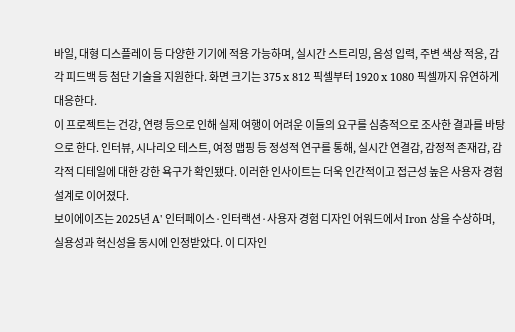바일, 대형 디스플레이 등 다양한 기기에 적용 가능하며, 실시간 스트리밍, 음성 입력, 주변 색상 적응, 감각 피드백 등 첨단 기술을 지원한다. 화면 크기는 375 x 812 픽셀부터 1920 x 1080 픽셀까지 유연하게 대응한다.
이 프로젝트는 건강, 연령 등으로 인해 실제 여행이 어려운 이들의 요구를 심층적으로 조사한 결과를 바탕으로 한다. 인터뷰, 시나리오 테스트, 여정 맵핑 등 정성적 연구를 통해, 실시간 연결감, 감정적 존재감, 감각적 디테일에 대한 강한 욕구가 확인됐다. 이러한 인사이트는 더욱 인간적이고 접근성 높은 사용자 경험 설계로 이어졌다.
보이에이즈는 2025년 A' 인터페이스·인터랙션·사용자 경험 디자인 어워드에서 Iron 상을 수상하며, 실용성과 혁신성을 동시에 인정받았다. 이 디자인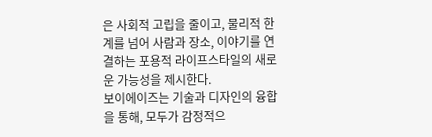은 사회적 고립을 줄이고, 물리적 한계를 넘어 사람과 장소, 이야기를 연결하는 포용적 라이프스타일의 새로운 가능성을 제시한다.
보이에이즈는 기술과 디자인의 융합을 통해, 모두가 감정적으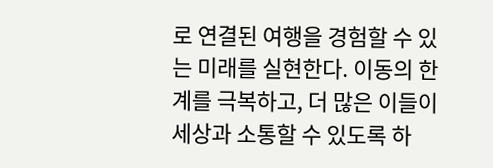로 연결된 여행을 경험할 수 있는 미래를 실현한다. 이동의 한계를 극복하고, 더 많은 이들이 세상과 소통할 수 있도록 하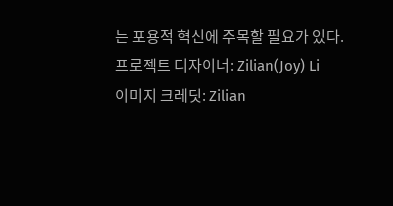는 포용적 혁신에 주목할 필요가 있다.
프로젝트 디자이너: Zilian(Joy) Li
이미지 크레딧: Zilian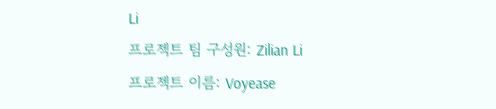Li
프로젝트 팀 구성원: Zilian Li
프로젝트 이름: Voyease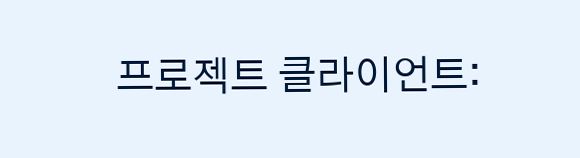프로젝트 클라이언트: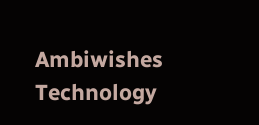Ambiwishes Technology